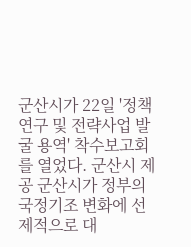군산시가 22일 '정책연구 및 전략사업 발굴 용역' 착수보고회를 열었다. 군산시 제공 군산시가 정부의 국정기조 변화에 선제적으로 대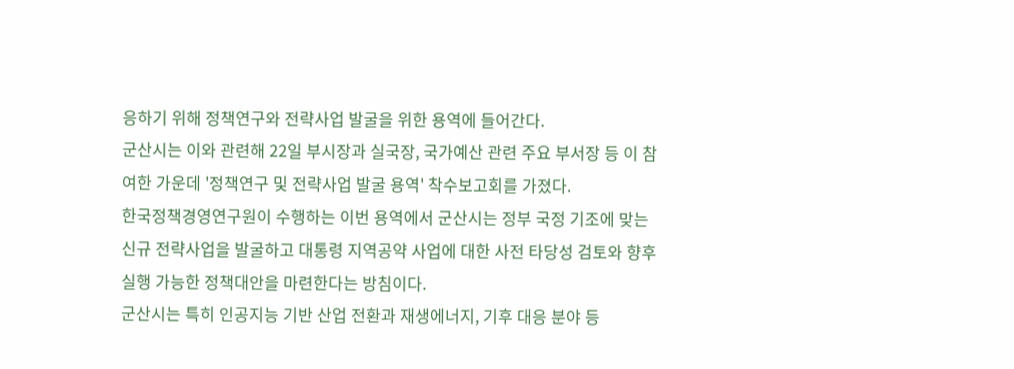응하기 위해 정책연구와 전략사업 발굴을 위한 용역에 들어간다.
군산시는 이와 관련해 22일 부시장과 실국장, 국가예산 관련 주요 부서장 등 이 참여한 가운데 '정책연구 및 전략사업 발굴 용역' 착수보고회를 가졌다.
한국정책경영연구원이 수행하는 이번 용역에서 군산시는 정부 국정 기조에 맞는 신규 전략사업을 발굴하고 대통령 지역공약 사업에 대한 사전 타당성 검토와 향후 실행 가능한 정책대안을 마련한다는 방침이다.
군산시는 특히 인공지능 기반 산업 전환과 재생에너지, 기후 대응 분야 등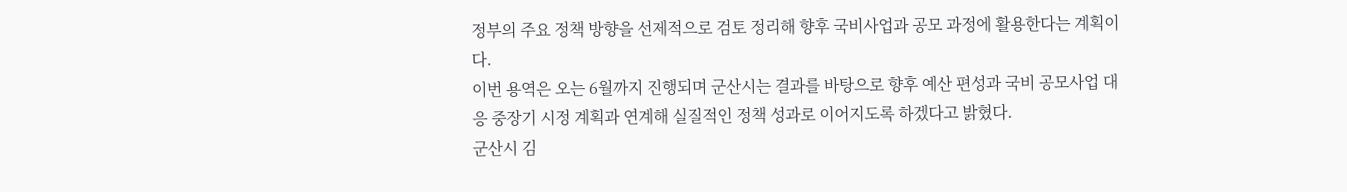정부의 주요 정책 방향을 선제적으로 검토 정리해 향후 국비사업과 공모 과정에 활용한다는 계획이다.
이번 용역은 오는 6월까지 진행되며 군산시는 결과를 바탕으로 향후 예산 편성과 국비 공모사업 대응 중장기 시정 계획과 연계해 실질적인 정책 성과로 이어지도록 하겠다고 밝혔다.
군산시 김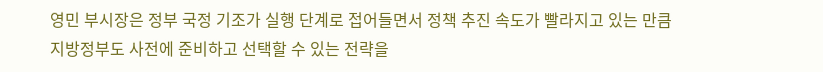영민 부시장은 정부 국정 기조가 실행 단계로 접어들면서 정책 추진 속도가 빨라지고 있는 만큼 지방정부도 사전에 준비하고 선택할 수 있는 전략을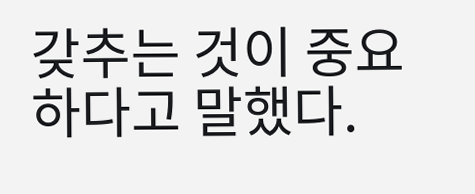갖추는 것이 중요하다고 말했다.